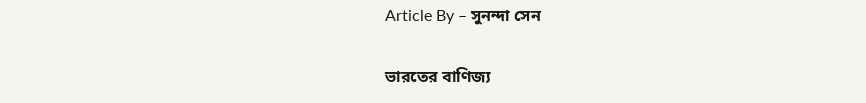Article By – সুনন্দা সেন

ভারতের বাণিজ্য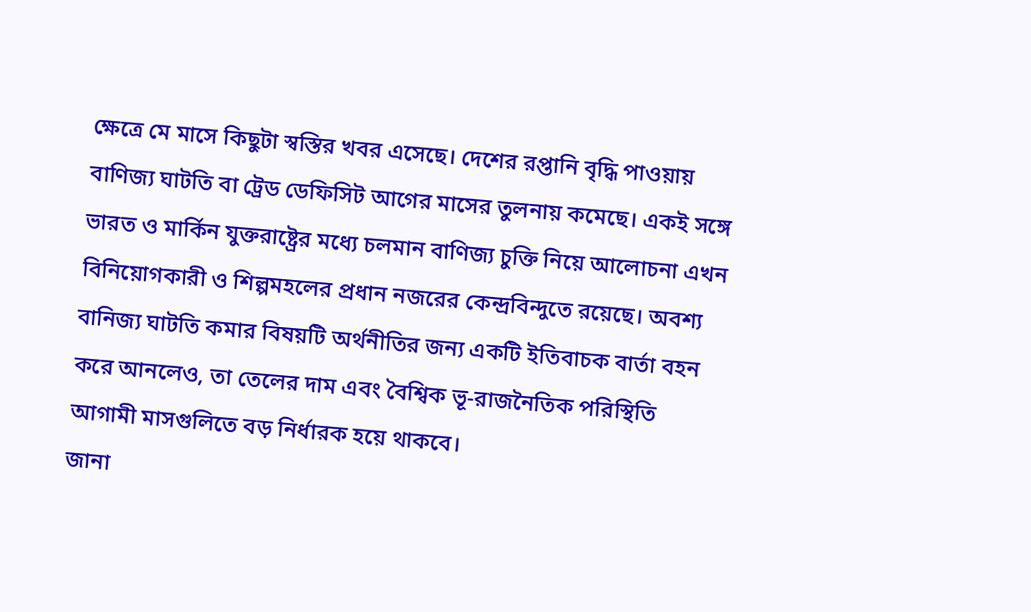ক্ষেত্রে মে মাসে কিছুটা স্বস্তির খবর এসেছে। দেশের রপ্তানি বৃদ্ধি পাওয়ায় বাণিজ্য ঘাটতি বা ট্রেড ডেফিসিট আগের মাসের তুলনায় কমেছে। একই সঙ্গে ভারত ও মার্কিন যুক্তরাষ্ট্রের মধ্যে চলমান বাণিজ্য চুক্তি নিয়ে আলোচনা এখন বিনিয়োগকারী ও শিল্পমহলের প্রধান নজরের কেন্দ্রবিন্দুতে রয়েছে। অবশ্য বানিজ্য ঘাটতি কমার বিষয়টি অর্থনীতির জন্য একটি ইতিবাচক বার্তা বহন করে আনলেও, তা তেলের দাম এবং বৈশ্বিক ভূ-রাজনৈতিক পরিস্থিতি আগামী মাসগুলিতে বড় নির্ধারক হয়ে থাকবে।
জানা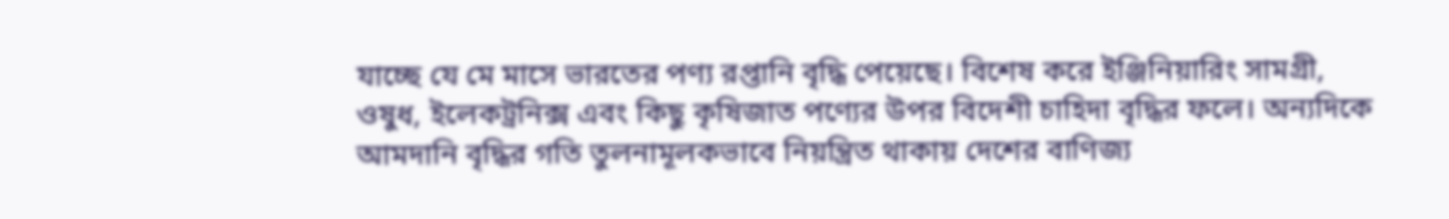যাচ্ছে যে মে মাসে ভারতের পণ্য রপ্তানি বৃদ্ধি পেয়েছে। বিশেষ করে ইঞ্জিনিয়ারিং সামগ্রী, ওষুধ, ইলেকট্রনিক্স এবং কিছু কৃষিজাত পণ্যের উপর বিদেশী চাহিদা বৃদ্ধির ফলে। অন্যদিকে আমদানি বৃদ্ধির গতি তুলনামূলকভাবে নিয়ন্ত্রিত থাকায় দেশের বাণিজ্য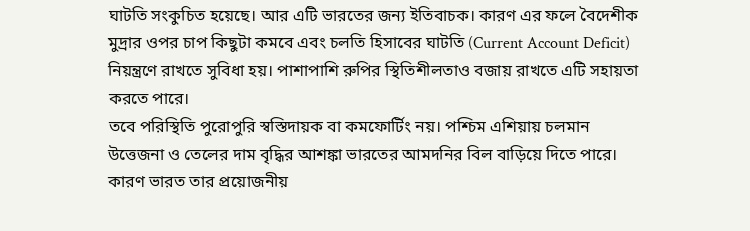ঘাটতি সংকুচিত হয়েছে। আর এটি ভারতের জন্য ইতিবাচক। কারণ এর ফলে বৈদেশীক মুদ্রার ওপর চাপ কিছুটা কমবে এবং চলতি হিসাবের ঘাটতি (Current Account Deficit) নিয়ন্ত্রণে রাখতে সুবিধা হয়। পাশাপাশি রুপির স্থিতিশীলতাও বজায় রাখতে এটি সহায়তা করতে পারে।
তবে পরিস্থিতি পুরোপুরি স্বস্তিদায়ক বা কমফোর্টিং নয়। পশ্চিম এশিয়ায় চলমান উত্তেজনা ও তেলের দাম বৃদ্ধির আশঙ্কা ভারতের আমদনির বিল বাড়িয়ে দিতে পারে। কারণ ভারত তার প্রয়োজনীয়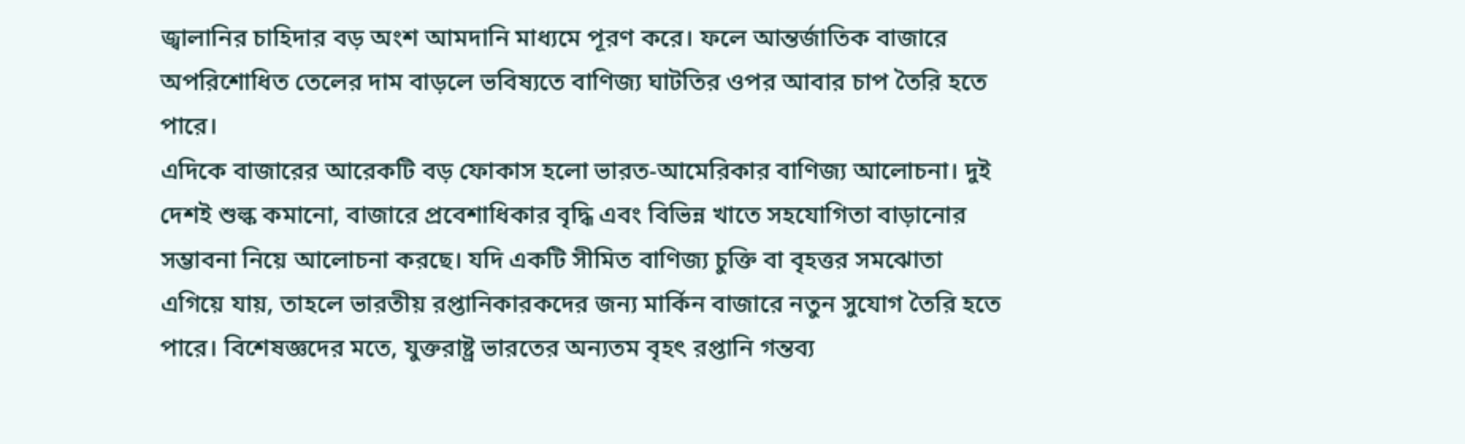জ্বালানির চাহিদার বড় অংশ আমদানি মাধ্যমে পূরণ করে। ফলে আন্তর্জাতিক বাজারে অপরিশোধিত তেলের দাম বাড়লে ভবিষ্যতে বাণিজ্য ঘাটতির ওপর আবার চাপ তৈরি হতে পারে।
এদিকে বাজারের আরেকটি বড় ফোকাস হলো ভারত-আমেরিকার বাণিজ্য আলোচনা। দুই দেশই শুল্ক কমানো, বাজারে প্রবেশাধিকার বৃদ্ধি এবং বিভিন্ন খাতে সহযোগিতা বাড়ানোর সম্ভাবনা নিয়ে আলোচনা করছে। যদি একটি সীমিত বাণিজ্য চুক্তি বা বৃহত্তর সমঝোতা এগিয়ে যায়, তাহলে ভারতীয় রপ্তানিকারকদের জন্য মার্কিন বাজারে নতুন সুযোগ তৈরি হতে পারে। বিশেষজ্ঞদের মতে, যুক্তরাষ্ট্র ভারতের অন্যতম বৃহৎ রপ্তানি গন্তব্য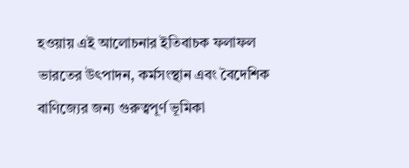হওয়ায় এই আলোচনার ইতিবাচক ফলাফল ভারতের উৎপাদন, কর্মসংস্থান এবং বৈদেশিক বাণিজ্যের জন্য গুরুত্বপূর্ণ ভূমিকা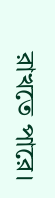রাখতে পারে।